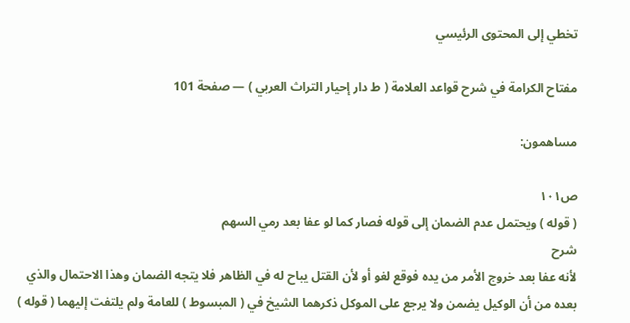تخطي إلى المحتوى الرئيسي

مفتاح الكرامة في شرح قواعد العلامة ( ط دار إحيار التراث العربي ) — صفحة 101

مساهمون:

ص١٠١
( قوله ) ويحتمل عدم الضمان إلى قوله فصار كما لو عفا بعد رمي السهم
شرح
لأنه عفا بعد خروج الأمر من يده فوقع لغو أو لأن القتل يباح له في الظاهر فلا يتجه الضمان وهذا الاحتمال والذي بعده من أن الوكيل يضمن ولا يرجع على الموكل ذكرهما الشيخ في ( المبسوط ) للعامة ولم يلتفت إليهما ( قوله )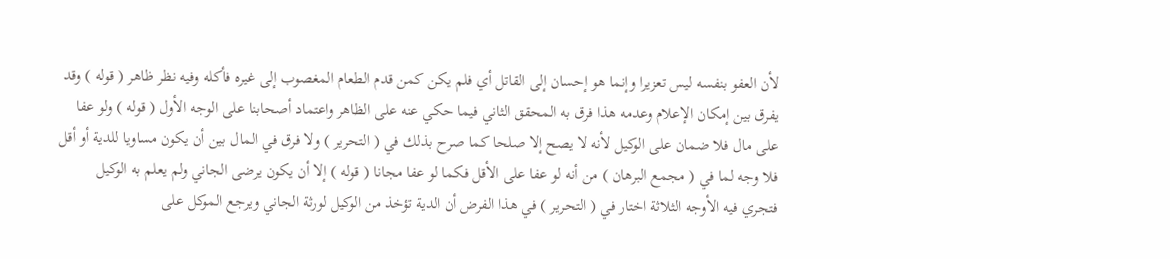لأن العفو بنفسه ليس تعزيرا وإنما هو إحسان إلى القاتل أي فلم يكن كمن قدم الطعام المغصوب إلى غيره فأكله وفيه نظر ظاهر ( قوله ) وقد يفرق بين إمكان الإعلام وعدمه هذا فرق به المحقق الثاني فيما حكي عنه على الظاهر واعتماد أصحابنا على الوجه الأول ( قوله ) ولو عفا على مال فلا ضمان على الوكيل لأنه لا يصح إلا صلحا كما صرح بذلك في ( التحرير ) ولا فرق في المال بين أن يكون مساويا للدية أو أقل فلا وجه لما في ( مجمع البرهان ) من أنه لو عفا على الأقل فكما لو عفا مجانا ( قوله ) إلا أن يكون يرضى الجاني ولم يعلم به الوكيل فتجري فيه الأوجه الثلاثة اختار في ( التحرير ) في هذا الفرض أن الدية تؤخذ من الوكيل لورثة الجاني ويرجع الموكل على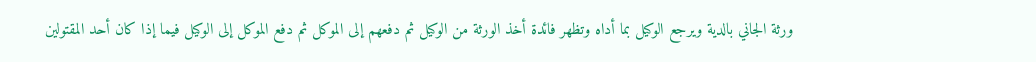ورثة الجاني بالدية ويرجع الوكيل بما أداه وتظهر فائدة أخذ الورثة من الوكيل ثم دفعهم إلى الموكل ثم دفع الموكل إلى الوكيل فيما إذا كان أحد المقتولين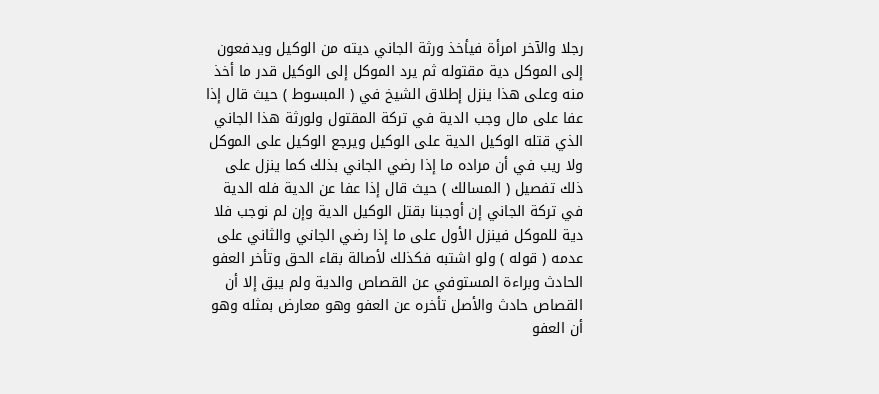رجلا والآخر امرأة فيأخذ ورثة الجاني ديته من الوكيل ويدفعون إلى الموكل دية مقتوله ثم يرد الموكل إلى الوكيل قدر ما أخذ منه وعلى هذا ينزل إطلاق الشيخ في ( المبسوط ) حيث قال إذا عفا على مال وجب الدية في تركة المقتول ولورثة هذا الجاني الذي قتله الوكيل الدية على الوكيل ويرجع الوكيل على الموكل ولا ريب في أن مراده ما إذا رضي الجاني بذلك كما ينزل على ذلك تفصيل ( المسالك ) حيث قال إذا عفا عن الدية فله الدية في تركة الجاني إن أوجبنا بقتل الوكيل الدية وإن لم نوجب فلا دية للموكل فينزل الأول على ما إذا رضي الجاني والثاني على عدمه ( قوله ) ولو اشتبه فكذلك لأصالة بقاء الحق وتأخر العفو الحادث وبراءة المستوفي عن القصاص والدية ولم يبق إلا أن القصاص حادث والأصل تأخره عن العفو وهو معارض بمثله وهو أن العفو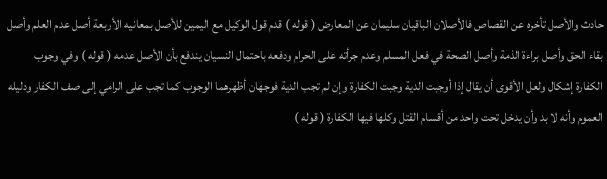حادث والأصل تأخره عن القصاص فالأصلان الباقيان سليمان عن المعارض ( قوله ) قدم قول الوكيل مع اليمين للأصل بمعانيه الأربعة أصل عدم العلم وأصل بقاء الحق وأصل براءة الذمة وأصل الصحة في فعل المسلم وعدم جرأته على الحرام ودفعه باحتمال النسيان يندفع بأن الأصل عدمه ( قوله ) وفي وجوب الكفارة إشكال ولعل الأقوى أن يقال إذا أوجبت الدية وجبت الكفارة وإن لم تجب الدية فوجهان أظهرهما الوجوب كما تجب على الرامي إلى صف الكفار ودليله العموم وأنه لا بد وأن يدخل تحت واحد من أقسام القتل وكلها فيها الكفارة ( قوله )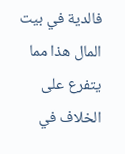فالدية في بيت المال هذا مما يتفرع على الخلاف في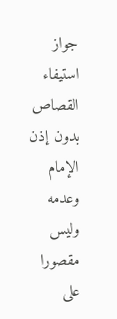جواز استيفاء القصاص بدون إذن الإمام وعدمه وليس مقصورا على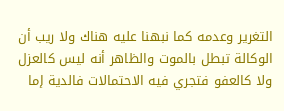التغرير وعدمه كما نبهنا عليه هناك ولا ريب أن الوكالة تبطل بالموت والظاهر أنه ليس كالعزل ولا كالعفو فتجري فيه الاحتمالات فالدية إما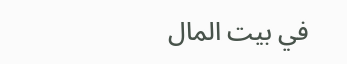في بيت المال